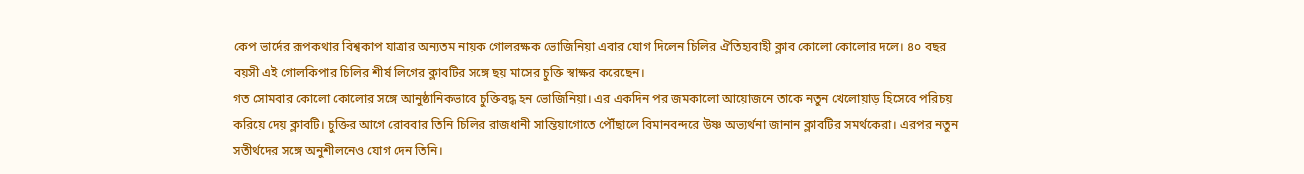কেপ ভার্দের রূপকথার বিশ্বকাপ যাত্রার অন্যতম নায়ক গোলরক্ষক ভোজিনিয়া এবার যোগ দিলেন চিলির ঐতিহ্যবাহী ক্লাব কোলো কোলোর দলে। ৪০ বছর বয়সী এই গোলকিপার চিলির শীর্ষ লিগের ক্লাবটির সঙ্গে ছয় মাসের চুক্তি স্বাক্ষর করেছেন।
গত সোমবার কোলো কোলোর সঙ্গে আনুষ্ঠানিকভাবে চুক্তিবদ্ধ হন ভোজিনিয়া। এর একদিন পর জমকালো আয়োজনে তাকে নতুন খেলোয়াড় হিসেবে পরিচয় করিয়ে দেয় ক্লাবটি। চুক্তির আগে রোববার তিনি চিলির রাজধানী সান্তিয়াগোতে পৌঁছালে বিমানবন্দরে উষ্ণ অভ্যর্থনা জানান ক্লাবটির সমর্থকেরা। এরপর নতুন সতীর্থদের সঙ্গে অনুশীলনেও যোগ দেন তিনি।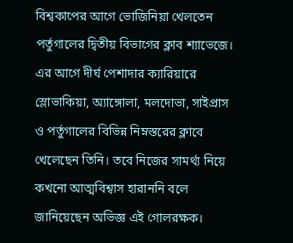বিশ্বকাপের আগে ভোজিনিয়া খেলতেন পর্তুগালের দ্বিতীয় বিভাগের ক্লাব শ্যাভেজে। এর আগে দীর্ঘ পেশাদার ক্যারিয়ারে স্লোভাকিয়া, অ্যাঙ্গোলা, মলদোভা, সাইপ্রাস ও পর্তুগালের বিভিন্ন নিম্নস্তরের ক্লাবে খেলেছেন তিনি। তবে নিজের সামর্থ্য নিয়ে কখনো আত্মবিশ্বাস হারাননি বলে জানিয়েছেন অভিজ্ঞ এই গোলরক্ষক।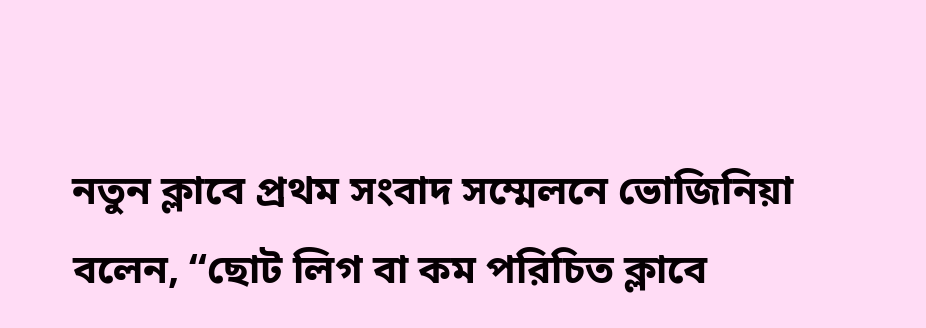নতুন ক্লাবে প্রথম সংবাদ সম্মেলনে ভোজিনিয়া বলেন, “ছোট লিগ বা কম পরিচিত ক্লাবে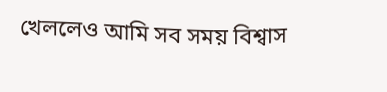খেললেও আমি সব সময় বিশ্বাস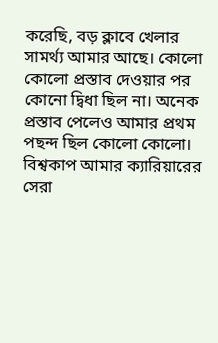করেছি, বড় ক্লাবে খেলার সামর্থ্য আমার আছে। কোলো কোলো প্রস্তাব দেওয়ার পর কোনো দ্বিধা ছিল না। অনেক প্রস্তাব পেলেও আমার প্রথম পছন্দ ছিল কোলো কোলো। বিশ্বকাপ আমার ক্যারিয়ারের সেরা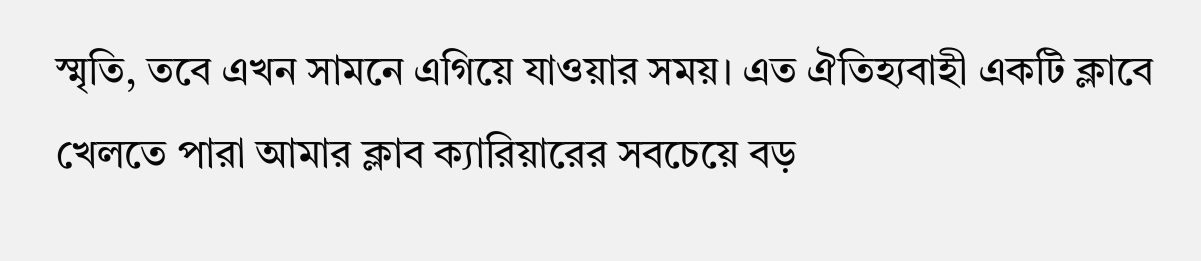স্মৃতি, তবে এখন সামনে এগিয়ে যাওয়ার সময়। এত ঐতিহ্যবাহী একটি ক্লাবে খেলতে পারা আমার ক্লাব ক্যারিয়ারের সবচেয়ে বড়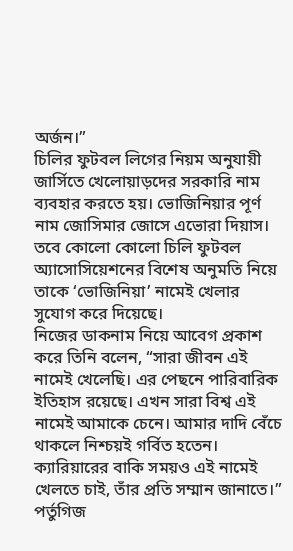অর্জন।”
চিলির ফুটবল লিগের নিয়ম অনুযায়ী জার্সিতে খেলোয়াড়দের সরকারি নাম ব্যবহার করতে হয়। ভোজিনিয়ার পূর্ণ নাম জোসিমার জোসে এভোরা দিয়াস। তবে কোলো কোলো চিলি ফুটবল অ্যাসোসিয়েশনের বিশেষ অনুমতি নিয়ে তাকে ‘ভোজিনিয়া’ নামেই খেলার সুযোগ করে দিয়েছে।
নিজের ডাকনাম নিয়ে আবেগ প্রকাশ করে তিনি বলেন, “সারা জীবন এই নামেই খেলেছি। এর পেছনে পারিবারিক ইতিহাস রয়েছে। এখন সারা বিশ্ব এই নামেই আমাকে চেনে। আমার দাদি বেঁচে থাকলে নিশ্চয়ই গর্বিত হতেন। ক্যারিয়ারের বাকি সময়ও এই নামেই খেলতে চাই, তাঁর প্রতি সম্মান জানাতে।”
পর্তুগিজ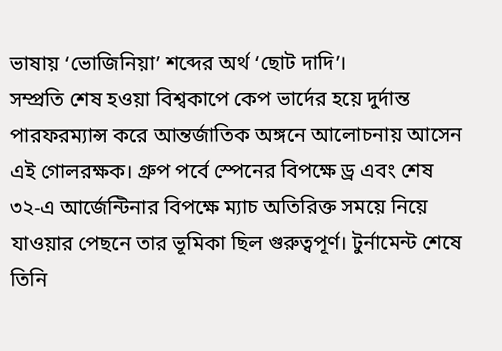ভাষায় ‘ভোজিনিয়া’ শব্দের অর্থ ‘ছোট দাদি’।
সম্প্রতি শেষ হওয়া বিশ্বকাপে কেপ ভার্দের হয়ে দুর্দান্ত পারফরম্যান্স করে আন্তর্জাতিক অঙ্গনে আলোচনায় আসেন এই গোলরক্ষক। গ্রুপ পর্বে স্পেনের বিপক্ষে ড্র এবং শেষ ৩২-এ আর্জেন্টিনার বিপক্ষে ম্যাচ অতিরিক্ত সময়ে নিয়ে যাওয়ার পেছনে তার ভূমিকা ছিল গুরুত্বপূর্ণ। টুর্নামেন্ট শেষে তিনি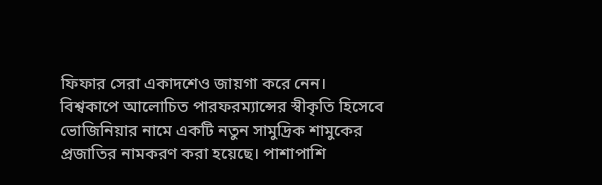ফিফার সেরা একাদশেও জায়গা করে নেন।
বিশ্বকাপে আলোচিত পারফরম্যান্সের স্বীকৃতি হিসেবে ভোজিনিয়ার নামে একটি নতুন সামুদ্রিক শামুকের প্রজাতির নামকরণ করা হয়েছে। পাশাপাশি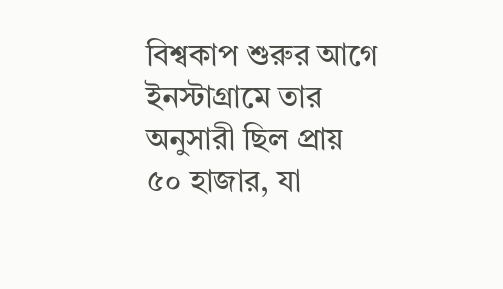বিশ্বকাপ শুরুর আগে ইনস্টাগ্রামে তার অনুসারী ছিল প্রায় ৫০ হাজার, যা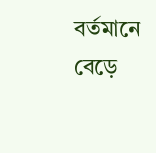বর্তমানে বেড়ে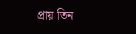প্রায় তিন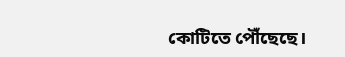কোটিতে পৌঁছেছে।